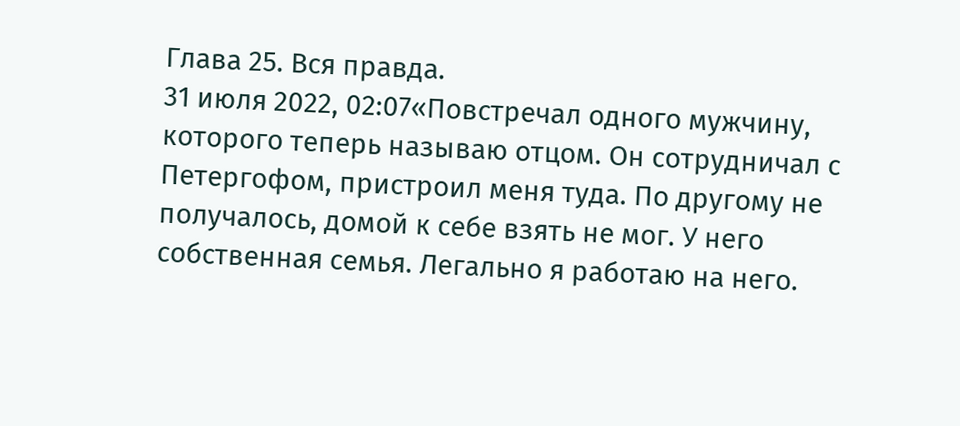Глава 25. Вся правда.
31 июля 2022, 02:07«Повстречал одного мужчину, которого теперь называю отцом. Он сотрудничал с Петергофом, пристроил меня туда. По другому не получалось, домой к себе взять не мог. У него собственная семья. Легально я работаю на него.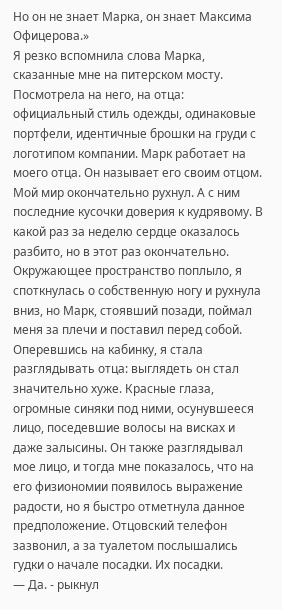Но он не знает Марка, он знает Максима Офицерова.»
Я резко вспомнила слова Марка, сказанные мне на питерском мосту. Посмотрела на него, на отца: официальный стиль одежды, одинаковые портфели, идентичные брошки на груди с логотипом компании. Марк работает на моего отца. Он называет его своим отцом.
Мой мир окончательно рухнул. А с ним последние кусочки доверия к кудрявому. В какой раз за неделю сердце оказалось разбито, но в этот раз окончательно. Окружающее пространство поплыло, я споткнулась о собственную ногу и рухнула вниз, но Марк, стоявший позади, поймал меня за плечи и поставил перед собой. Оперевшись на кабинку, я стала разглядывать отца: выглядеть он стал значительно хуже. Красные глаза, огромные синяки под ними, осунувшееся лицо, поседевшие волосы на висках и даже залысины. Он также разглядывал мое лицо, и тогда мне показалось, что на его физиономии появилось выражение радости, но я быстро отметнула данное предположение. Отцовский телефон зазвонил, а за туалетом послышались гудки о начале посадки. Их посадки.
— Да. - рыкнул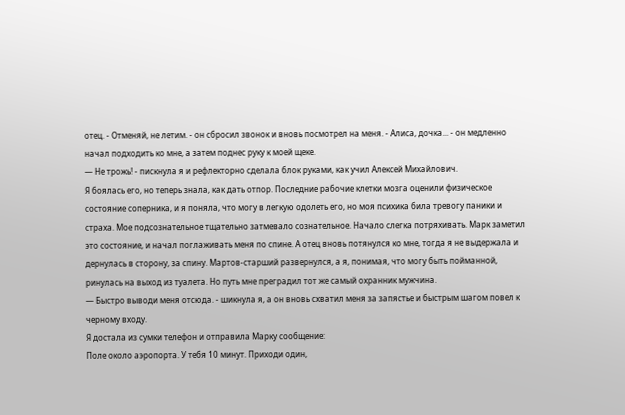отец. - Отменяй, не летим. - он сбросил звонок и вновь посмотрел на меня. - Алиса, дочка... - он медленно начал подходить ко мне, а затем поднес руку к моей щеке.
— Не трожь! - пискнула я и рефлекторно сделала блок руками, как учил Алексей Михайлович.
Я боялась его, но теперь знала, как дать отпор. Последние рабочие клетки мозга оценили физическое состояние соперника, и я поняла, что могу в легкую одолеть его, но моя психика била тревогу паники и страха. Мое подсознательное тщательно затмевало сознательное. Начало слегка потряхивать. Марк заметил это состояние, и начал поглаживать меня по спине. А отец вновь потянулся ко мне, тогда я не выдержала и дернулась в сторону, за спину. Мартов-старший развернулся, а я, понимая, что могу быть пойманной, ринулась на выход из туалета. Но путь мне преградил тот же самый охранник мужчина.
— Быстро выводи меня отсюда. - шикнула я, а он вновь схватил меня за запястье и быстрым шагом повел к черному входу.
Я достала из сумки телефон и отправила Марку сообщение:
Поле около аэропорта. У тебя 10 минут. Приходи один,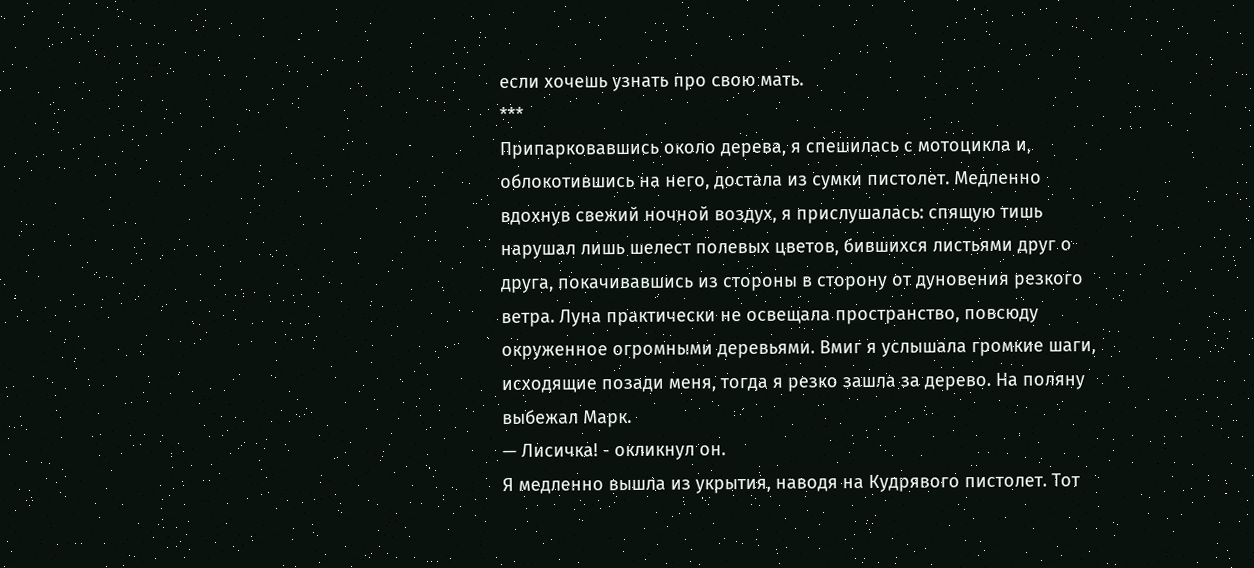если хочешь узнать про свою мать.
***
Припарковавшись около дерева, я спешилась с мотоцикла и, облокотившись на него, достала из сумки пистолет. Медленно вдохнув свежий ночной воздух, я прислушалась: спящую тишь нарушал лишь шелест полевых цветов, бившихся листьями друг о друга, покачивавшись из стороны в сторону от дуновения резкого ветра. Луна практически не освещала пространство, повсюду окруженное огромными деревьями. Вмиг я услышала громкие шаги, исходящие позади меня, тогда я резко зашла за дерево. На поляну выбежал Марк.
— Лисичка! - окликнул он.
Я медленно вышла из укрытия, наводя на Кудрявого пистолет. Тот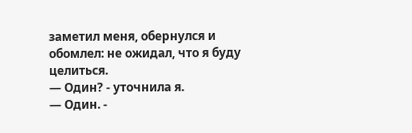заметил меня, обернулся и обомлел: не ожидал, что я буду целиться.
— Один? - уточнила я.
— Один. -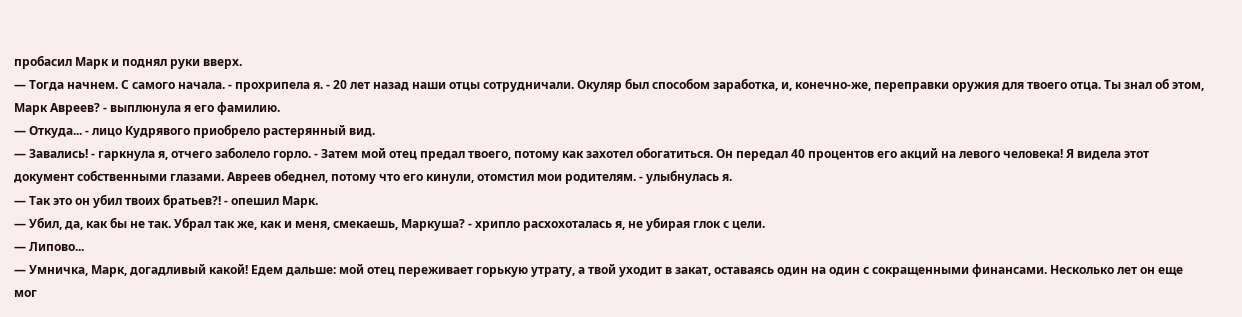пробасил Марк и поднял руки вверх.
— Тогда начнем. С самого начала. - прохрипела я. - 20 лет назад наши отцы сотрудничали. Окуляр был способом заработка, и, конечно-же, переправки оружия для твоего отца. Ты знал об этом, Марк Авреев? - выплюнула я его фамилию.
— Откуда... - лицо Кудрявого приобрело растерянный вид.
— Завались! - гаркнула я, отчего заболело горло. - Затем мой отец предал твоего, потому как захотел обогатиться. Он передал 40 процентов его акций на левого человека! Я видела этот документ собственными глазами. Авреев обеднел, потому что его кинули, отомстил мои родителям. - улыбнулась я.
— Так это он убил твоих братьев?! - опешил Марк.
— Убил, да, как бы не так. Убрал так же, как и меня, смекаешь, Маркуша? - хрипло расхохоталась я, не убирая глок с цели.
— Липово...
— Умничка, Марк, догадливый какой! Едем дальше: мой отец переживает горькую утрату, а твой уходит в закат, оставаясь один на один с сокращенными финансами. Несколько лет он еще мог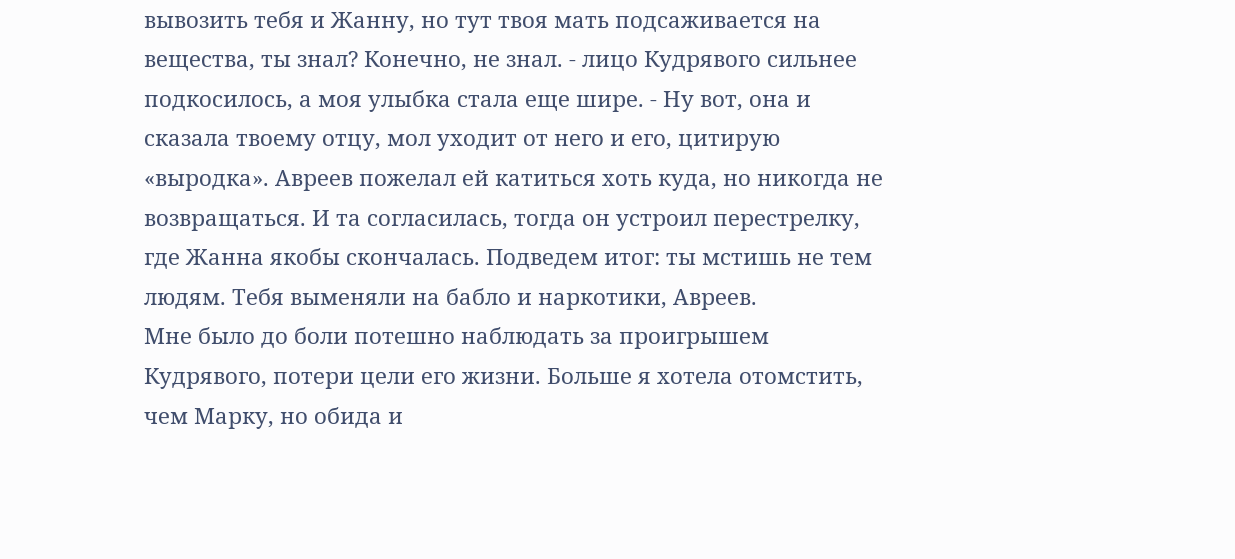вывозить тебя и Жанну, но тут твоя мать подсаживается на вещества, ты знал? Конечно, не знал. - лицо Кудрявого сильнее подкосилось, а моя улыбка стала еще шире. - Ну вот, она и сказала твоему отцу, мол уходит от него и его, цитирую «выродка». Авреев пожелал ей катиться хоть куда, но никогда не возвращаться. И та согласилась, тогда он устроил перестрелку, где Жанна якобы скончалась. Подведем итог: ты мстишь не тем людям. Тебя выменяли на бабло и наркотики, Авреев.
Мне было до боли потешно наблюдать за проигрышем Кудрявого, потери цели его жизни. Больше я хотела отомстить, чем Марку, но обида и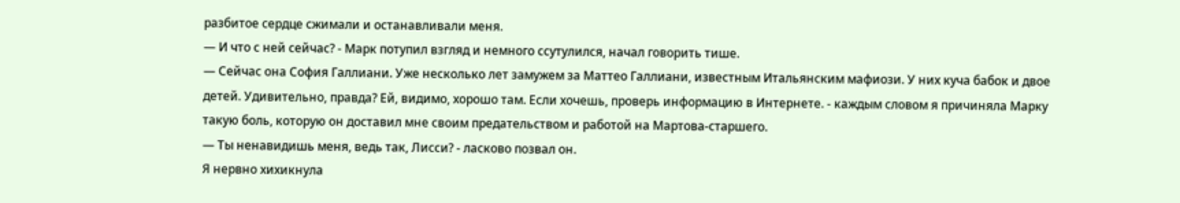разбитое сердце сжимали и останавливали меня.
— И что с ней сейчас? - Марк потупил взгляд и немного ссутулился, начал говорить тише.
— Сейчас она София Галлиани. Уже несколько лет замужем за Маттео Галлиани, известным Итальянским мафиози. У них куча бабок и двое детей. Удивительно, правда? Ей, видимо, хорошо там. Если хочешь, проверь информацию в Интернете. - каждым словом я причиняла Марку такую боль, которую он доставил мне своим предательством и работой на Мартова-старшего.
— Ты ненавидишь меня, ведь так, Лисси? - ласково позвал он.
Я нервно хихикнула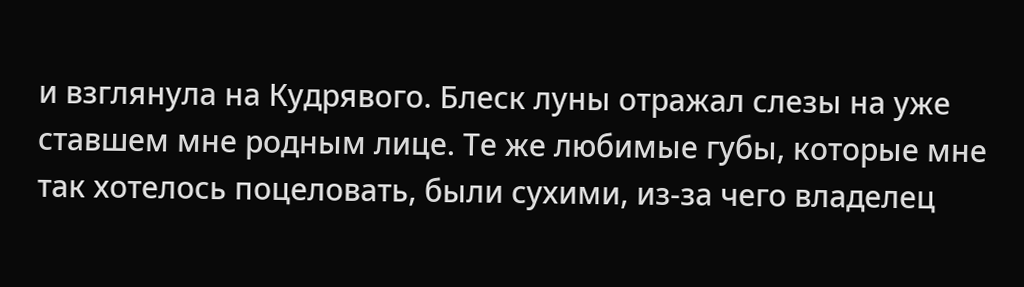и взглянула на Кудрявого. Блеск луны отражал слезы на уже ставшем мне родным лице. Те же любимые губы, которые мне так хотелось поцеловать, были сухими, из-за чего владелец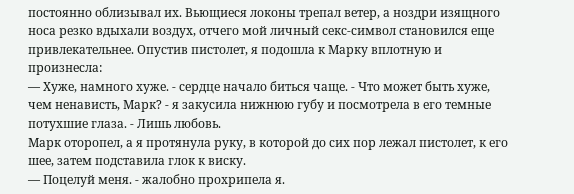постоянно облизывал их. Вьющиеся локоны трепал ветер, а ноздри изящного носа резко вдыхали воздух, отчего мой личный секс-символ становился еще привлекательнее. Опустив пистолет, я подошла к Марку вплотную и произнесла:
— Хуже, намного хуже. - сердце начало биться чаще. - Что может быть хуже, чем ненависть, Марк? - я закусила нижнюю губу и посмотрела в его темные потухшие глаза. - Лишь любовь.
Марк оторопел, а я протянула руку, в которой до сих пор лежал пистолет, к его шее, затем подставила глок к виску.
— Поцелуй меня. - жалобно прохрипела я.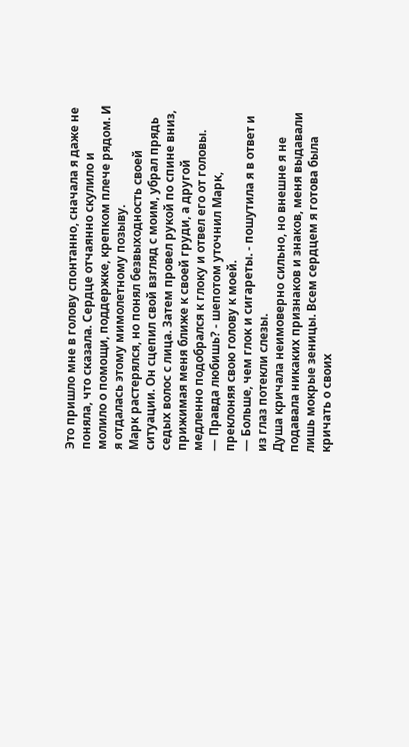Это пришло мне в голову спонтанно, сначала я даже не поняла, что сказала. Сердце отчаянно скулило и молило о помощи, поддержке, крепком плече рядом. И я отдалась этому мимолетному позыву.
Марк растерялся, но понял безвыходность своей ситуации. Он сцепил свой взгляд с моим, убрал прядь седых волос с лица. Затем провел рукой по спине вниз, прижимая меня ближе к своей груди, а другой медленно подобрался к глоку и отвел его от головы.
— Правда любишь? - шепотом уточнил Марк, преклоняя свою голову к моей.
— Больше, чем глок и сигареты. - пошутила я в ответ и из глаз потекли слезы.
Душа кричала неимоверно сильно, но внешне я не подавала никаких признаков и знаков, меня выдавали лишь мокрые зеницы. Всем сердцем я готова была кричать о своих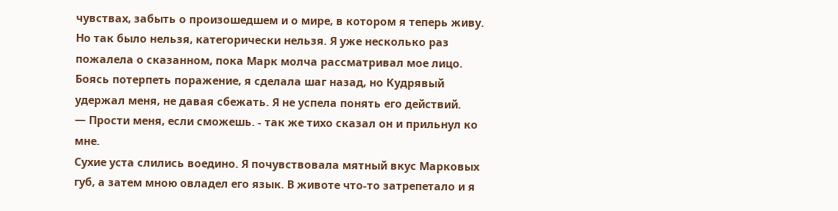чувствах, забыть о произошедшем и о мире, в котором я теперь живу. Но так было нельзя, категорически нельзя. Я уже несколько раз пожалела о сказанном, пока Марк молча рассматривал мое лицо. Боясь потерпеть поражение, я сделала шаг назад, но Кудрявый удержал меня, не давая сбежать. Я не успела понять его действий.
— Прости меня, если сможешь. - так же тихо сказал он и прильнул ко мне.
Сухие уста слились воедино. Я почувствовала мятный вкус Марковых губ, а затем мною овладел его язык. В животе что-то затрепетало и я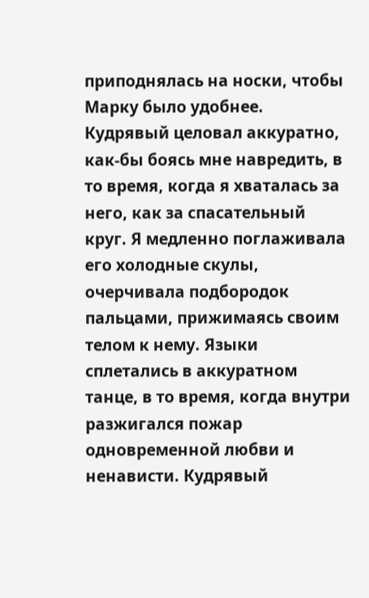приподнялась на носки, чтобы Марку было удобнее. Кудрявый целовал аккуратно, как-бы боясь мне навредить, в то время, когда я хваталась за него, как за спасательный круг. Я медленно поглаживала его холодные скулы, очерчивала подбородок пальцами, прижимаясь своим телом к нему. Языки сплетались в аккуратном танце, в то время, когда внутри разжигался пожар одновременной любви и ненависти. Кудрявый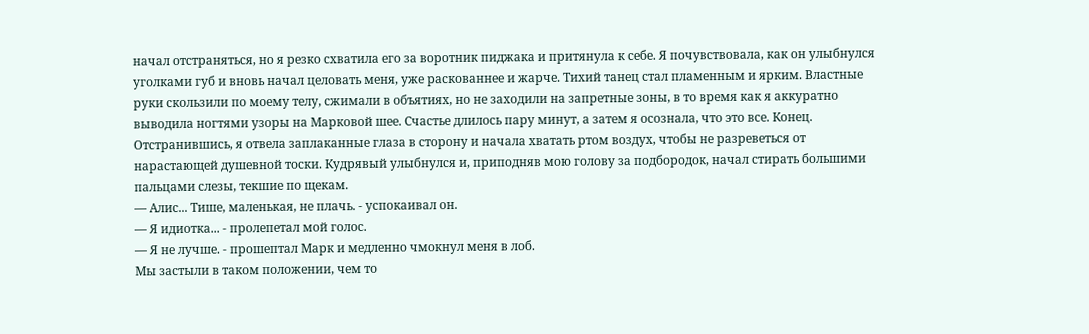начал отстраняться, но я резко схватила его за воротник пиджака и притянула к себе. Я почувствовала, как он улыбнулся уголками губ и вновь начал целовать меня, уже раскованнее и жарче. Тихий танец стал пламенным и ярким. Властные руки скользили по моему телу, сжимали в объятиях, но не заходили на запретные зоны, в то время как я аккуратно выводила ногтями узоры на Марковой шее. Счастье длилось пару минут, а затем я осознала, что это все. Конец.
Отстранившись, я отвела заплаканные глаза в сторону и начала хватать ртом воздух, чтобы не разреветься от нарастающей душевной тоски. Кудрявый улыбнулся и, приподняв мою голову за подбородок, начал стирать большими пальцами слезы, текшие по щекам.
— Алис... Тише, маленькая, не плачь. - успокаивал он.
— Я идиотка... - пролепетал мой голос.
— Я не лучше. - прошептал Марк и медленно чмокнул меня в лоб.
Мы застыли в таком положении, чем то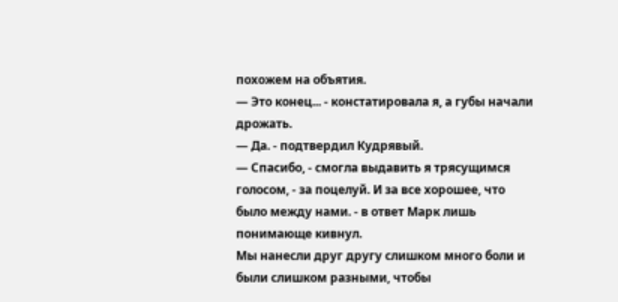похожем на объятия.
— Это конец... - констатировала я, а губы начали дрожать.
— Да. - подтвердил Кудрявый.
— Спасибо, - смогла выдавить я трясущимся голосом, - за поцелуй. И за все хорошее, что было между нами. - в ответ Марк лишь понимающе кивнул.
Мы нанесли друг другу слишком много боли и были слишком разными, чтобы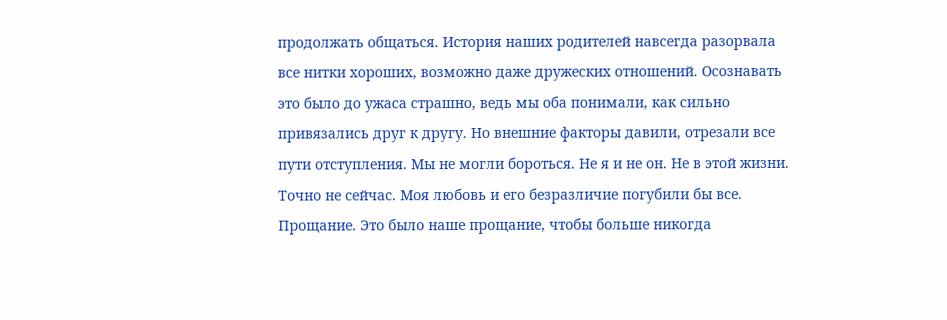продолжать общаться. История наших родителей навсегда разорвала все нитки хороших, возможно даже дружеских отношений. Осознавать это было до ужаса страшно, ведь мы оба понимали, как сильно привязались друг к другу. Но внешние факторы давили, отрезали все пути отступления. Мы не могли бороться. Не я и не он. Не в этой жизни. Точно не сейчас. Моя любовь и его безразличие погубили бы все. Прощание. Это было наше прощание, чтобы больше никогда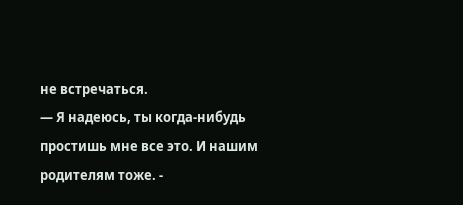не встречаться.
— Я надеюсь, ты когда-нибудь простишь мне все это. И нашим родителям тоже. -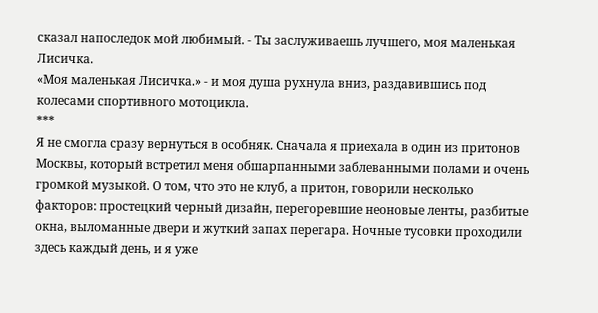сказал напоследок мой любимый. - Ты заслуживаешь лучшего, моя маленькая Лисичка.
«Моя маленькая Лисичка.» - и моя душа рухнула вниз, раздавившись под колесами спортивного мотоцикла.
***
Я не смогла сразу вернуться в особняк. Сначала я приехала в один из притонов Москвы, который встретил меня обшарпанными заблеванными полами и очень громкой музыкой. О том, что это не клуб, а притон, говорили несколько факторов: простецкий черный дизайн, перегоревшие неоновые ленты, разбитые окна, выломанные двери и жуткий запах перегара. Ночные тусовки проходили здесь каждый день, и я уже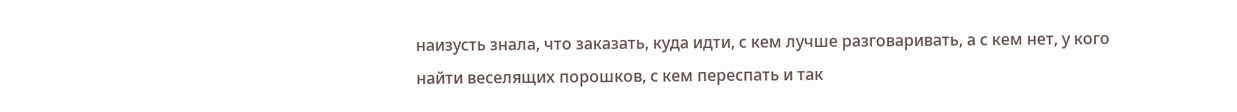наизусть знала, что заказать, куда идти, с кем лучше разговаривать, а с кем нет, у кого найти веселящих порошков, с кем переспать и так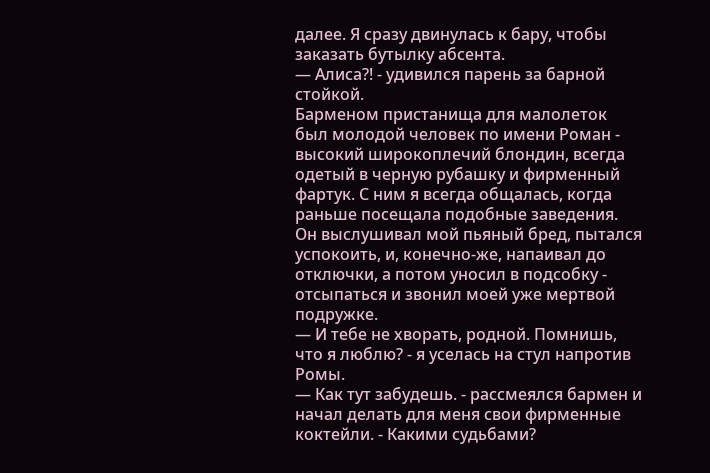далее. Я сразу двинулась к бару, чтобы заказать бутылку абсента.
— Алиса?! - удивился парень за барной стойкой.
Барменом пристанища для малолеток был молодой человек по имени Роман - высокий широкоплечий блондин, всегда одетый в черную рубашку и фирменный фартук. С ним я всегда общалась, когда раньше посещала подобные заведения. Он выслушивал мой пьяный бред, пытался успокоить, и, конечно-же, напаивал до отключки, а потом уносил в подсобку - отсыпаться и звонил моей уже мертвой подружке.
— И тебе не хворать, родной. Помнишь, что я люблю? - я уселась на стул напротив Ромы.
— Как тут забудешь. - рассмеялся бармен и начал делать для меня свои фирменные коктейли. - Какими судьбами?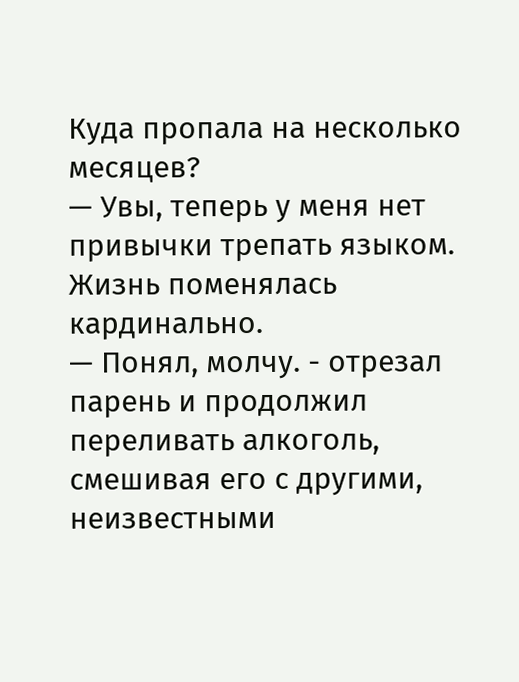Куда пропала на несколько месяцев?
— Увы, теперь у меня нет привычки трепать языком. Жизнь поменялась кардинально.
— Понял, молчу. - отрезал парень и продолжил переливать алкоголь, смешивая его с другими, неизвестными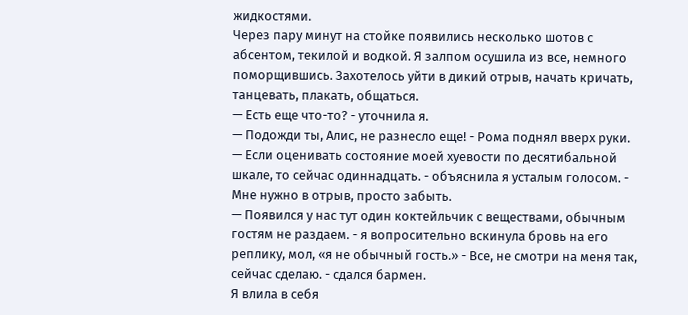жидкостями.
Через пару минут на стойке появились несколько шотов с абсентом, текилой и водкой. Я залпом осушила из все, немного поморщившись. Захотелось уйти в дикий отрыв, начать кричать, танцевать, плакать, общаться.
— Есть еще что-то? - уточнила я.
— Подожди ты, Алис, не разнесло еще! - Рома поднял вверх руки.
— Если оценивать состояние моей хуевости по десятибальной шкале, то сейчас одиннадцать. - объяснила я усталым голосом. - Мне нужно в отрыв, просто забыть.
— Появился у нас тут один коктейльчик с веществами, обычным гостям не раздаем. - я вопросительно вскинула бровь на его реплику, мол, «я не обычный гость.» - Все, не смотри на меня так, сейчас сделаю. - сдался бармен.
Я влила в себя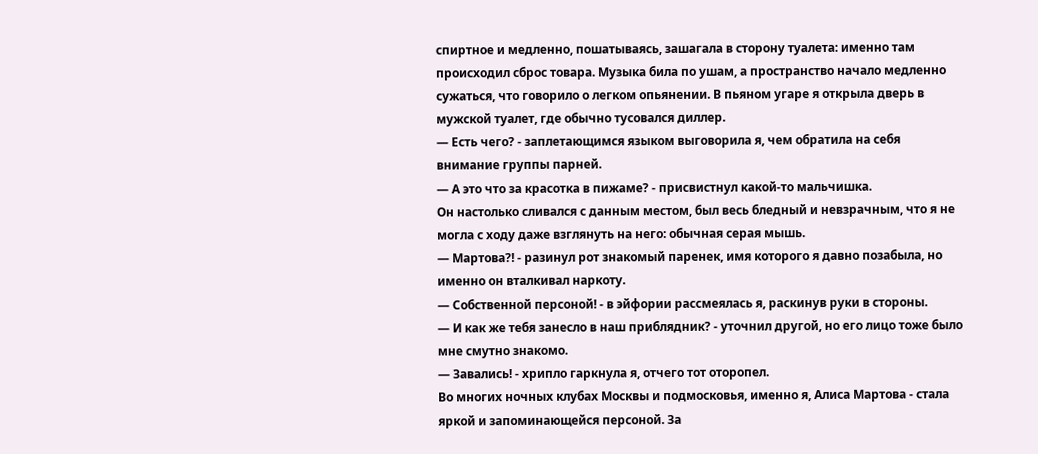спиртное и медленно, пошатываясь, зашагала в сторону туалета: именно там происходил сброс товара. Музыка била по ушам, а пространство начало медленно сужаться, что говорило о легком опьянении. В пьяном угаре я открыла дверь в мужской туалет, где обычно тусовался диллер.
— Есть чего? - заплетающимся языком выговорила я, чем обратила на себя внимание группы парней.
— А это что за красотка в пижаме? - присвистнул какой-то мальчишка.
Он настолько сливался с данным местом, был весь бледный и невзрачным, что я не могла с ходу даже взглянуть на него: обычная серая мышь.
— Мартова?! - разинул рот знакомый паренек, имя которого я давно позабыла, но именно он вталкивал наркоту.
— Собственной персоной! - в эйфории рассмеялась я, раскинув руки в стороны.
— И как же тебя занесло в наш приблядник? - уточнил другой, но его лицо тоже было мне смутно знакомо.
— Завались! - хрипло гаркнула я, отчего тот оторопел.
Во многих ночных клубах Москвы и подмосковья, именно я, Алиса Мартова - стала яркой и запоминающейся персоной. За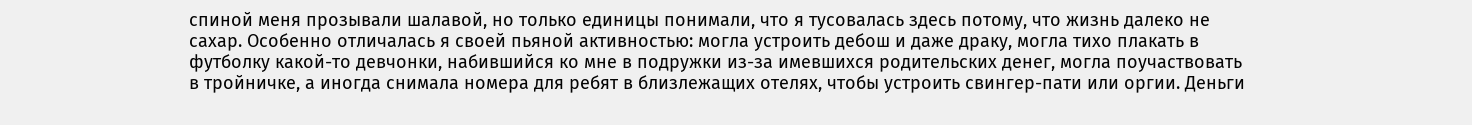спиной меня прозывали шалавой, но только единицы понимали, что я тусовалась здесь потому, что жизнь далеко не сахар. Особенно отличалась я своей пьяной активностью: могла устроить дебош и даже драку, могла тихо плакать в футболку какой-то девчонки, набившийся ко мне в подружки из-за имевшихся родительских денег, могла поучаствовать в тройничке, а иногда снимала номера для ребят в близлежащих отелях, чтобы устроить свингер-пати или оргии. Деньги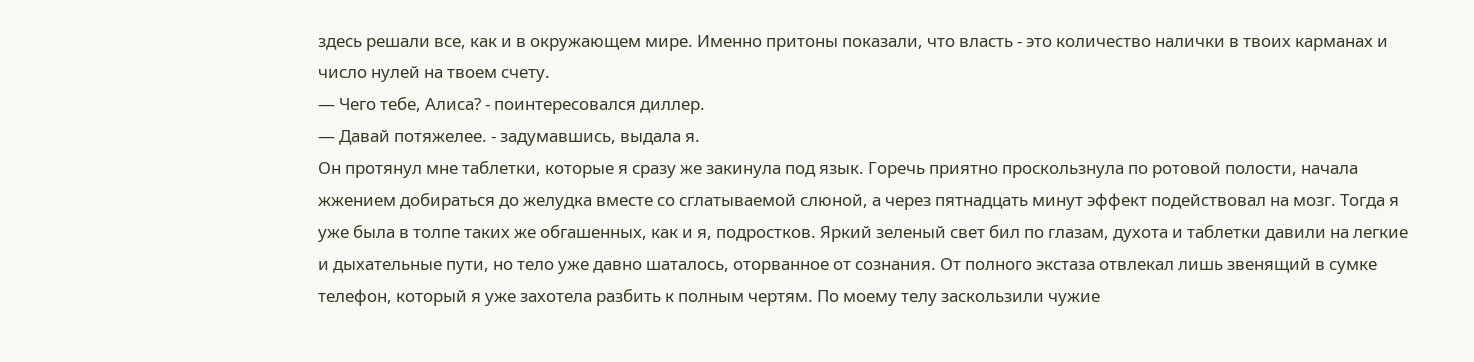здесь решали все, как и в окружающем мире. Именно притоны показали, что власть - это количество налички в твоих карманах и число нулей на твоем счету.
— Чего тебе, Алиса? - поинтересовался диллер.
— Давай потяжелее. - задумавшись, выдала я.
Он протянул мне таблетки, которые я сразу же закинула под язык. Горечь приятно проскользнула по ротовой полости, начала жжением добираться до желудка вместе со сглатываемой слюной, а через пятнадцать минут эффект подействовал на мозг. Тогда я уже была в толпе таких же обгашенных, как и я, подростков. Яркий зеленый свет бил по глазам, духота и таблетки давили на легкие и дыхательные пути, но тело уже давно шаталось, оторванное от сознания. От полного экстаза отвлекал лишь звенящий в сумке телефон, который я уже захотела разбить к полным чертям. По моему телу заскользили чужие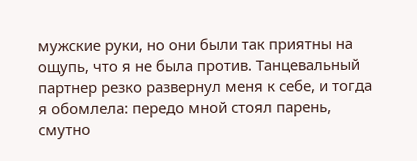мужские руки, но они были так приятны на ощупь, что я не была против. Танцевальный партнер резко развернул меня к себе, и тогда я обомлела: передо мной стоял парень, смутно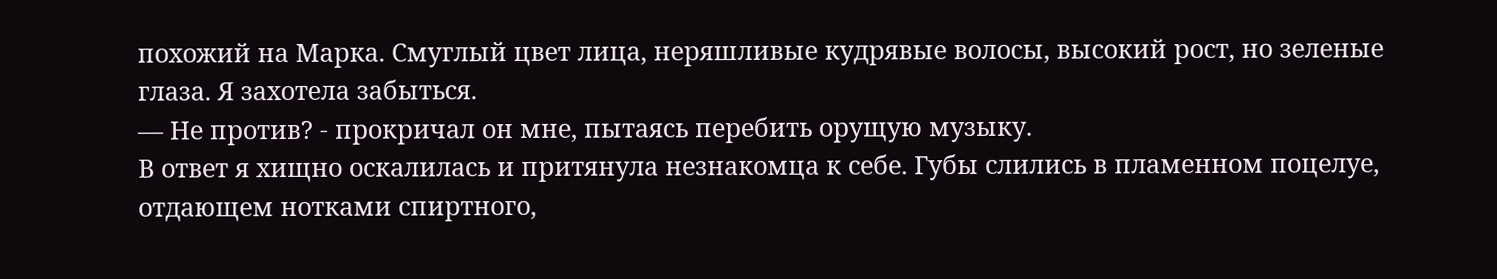похожий на Марка. Смуглый цвет лица, неряшливые кудрявые волосы, высокий рост, но зеленые глаза. Я захотела забыться.
— Не против? - прокричал он мне, пытаясь перебить орущую музыку.
В ответ я хищно оскалилась и притянула незнакомца к себе. Губы слились в пламенном поцелуе, отдающем нотками спиртного,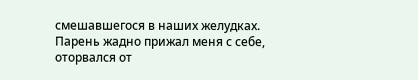смешавшегося в наших желудках. Парень жадно прижал меня с себе, оторвался от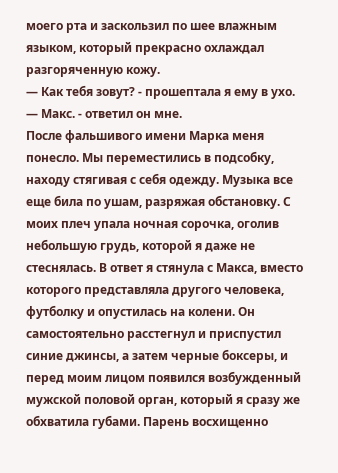моего рта и заскользил по шее влажным языком, который прекрасно охлаждал разгоряченную кожу.
— Как тебя зовут? - прошептала я ему в ухо.
— Макс. - ответил он мне.
После фальшивого имени Марка меня понесло. Мы переместились в подсобку, находу стягивая с себя одежду. Музыка все еще била по ушам, разряжая обстановку. С моих плеч упала ночная сорочка, оголив небольшую грудь, которой я даже не стеснялась. В ответ я стянула с Макса, вместо которого представляла другого человека, футболку и опустилась на колени. Он самостоятельно расстегнул и приспустил синие джинсы, а затем черные боксеры, и перед моим лицом появился возбужденный мужской половой орган, который я сразу же обхватила губами. Парень восхищенно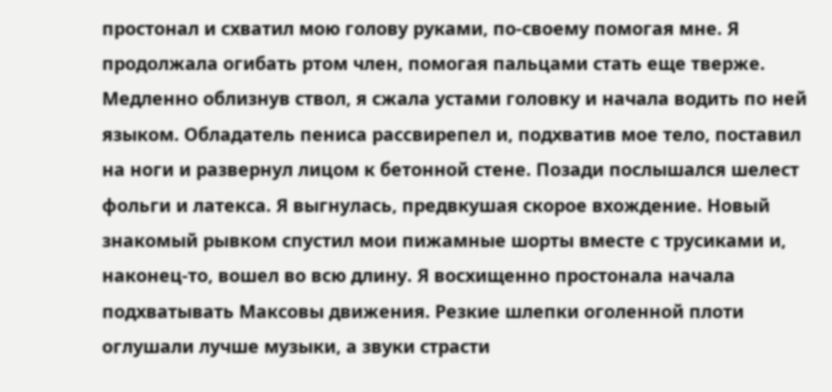простонал и схватил мою голову руками, по-своему помогая мне. Я продолжала огибать ртом член, помогая пальцами стать еще тверже. Медленно облизнув ствол, я сжала устами головку и начала водить по ней языком. Обладатель пениса рассвирепел и, подхватив мое тело, поставил на ноги и развернул лицом к бетонной стене. Позади послышался шелест фольги и латекса. Я выгнулась, предвкушая скорое вхождение. Новый знакомый рывком спустил мои пижамные шорты вместе с трусиками и, наконец-то, вошел во всю длину. Я восхищенно простонала начала подхватывать Максовы движения. Резкие шлепки оголенной плоти оглушали лучше музыки, а звуки страсти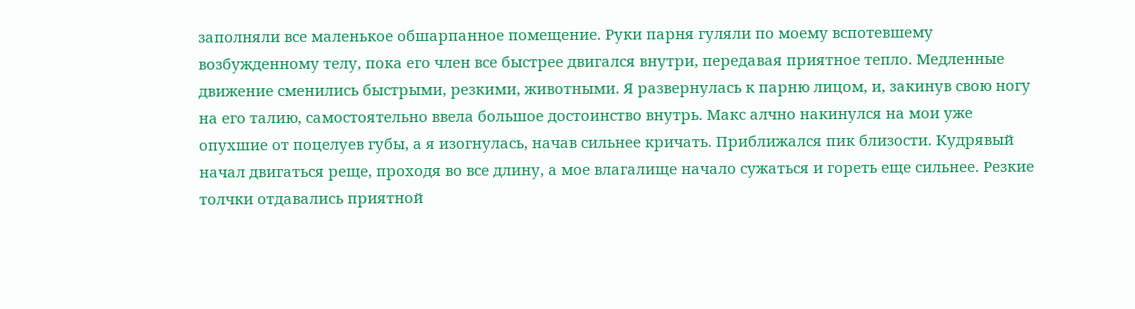заполняли все маленькое обшарпанное помещение. Руки парня гуляли по моему вспотевшему возбужденному телу, пока его член все быстрее двигался внутри, передавая приятное тепло. Медленные движение сменились быстрыми, резкими, животными. Я развернулась к парню лицом, и, закинув свою ногу на его талию, самостоятельно ввела большое достоинство внутрь. Макс алчно накинулся на мои уже опухшие от поцелуев губы, а я изогнулась, начав сильнее кричать. Приближался пик близости. Кудрявый начал двигаться реще, проходя во все длину, а мое влагалище начало сужаться и гореть еще сильнее. Резкие толчки отдавались приятной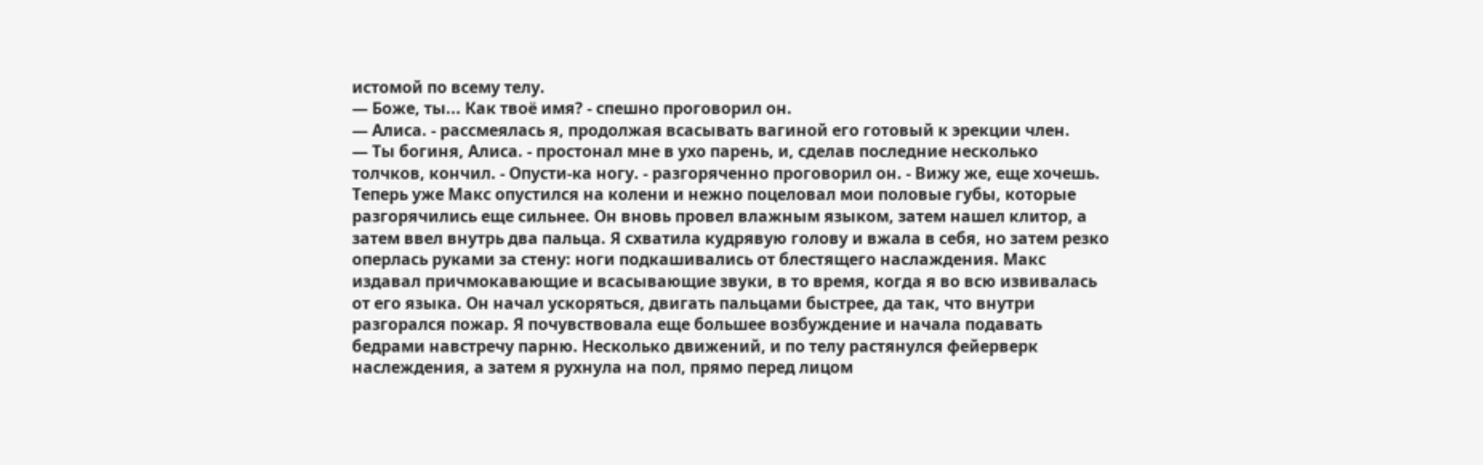истомой по всему телу.
— Боже, ты... Как твоё имя? - спешно проговорил он.
— Алиса. - рассмеялась я, продолжая всасывать вагиной его готовый к эрекции член.
— Ты богиня, Алиса. - простонал мне в ухо парень, и, сделав последние несколько толчков, кончил. - Опусти-ка ногу. - разгоряченно проговорил он. - Вижу же, еще хочешь.
Теперь уже Макс опустился на колени и нежно поцеловал мои половые губы, которые разгорячились еще сильнее. Он вновь провел влажным языком, затем нашел клитор, а затем ввел внутрь два пальца. Я схватила кудрявую голову и вжала в себя, но затем резко оперлась руками за стену: ноги подкашивались от блестящего наслаждения. Макс издавал причмокавающие и всасывающие звуки, в то время, когда я во всю извивалась от его языка. Он начал ускоряться, двигать пальцами быстрее, да так, что внутри разгорался пожар. Я почувствовала еще большее возбуждение и начала подавать бедрами навстречу парню. Несколько движений, и по телу растянулся фейерверк наслеждения, а затем я рухнула на пол, прямо перед лицом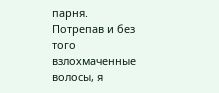парня.
Потрепав и без того взлохмаченные волосы, я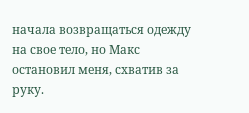начала возвращаться одежду на свое тело, но Макс остановил меня, схватив за руку.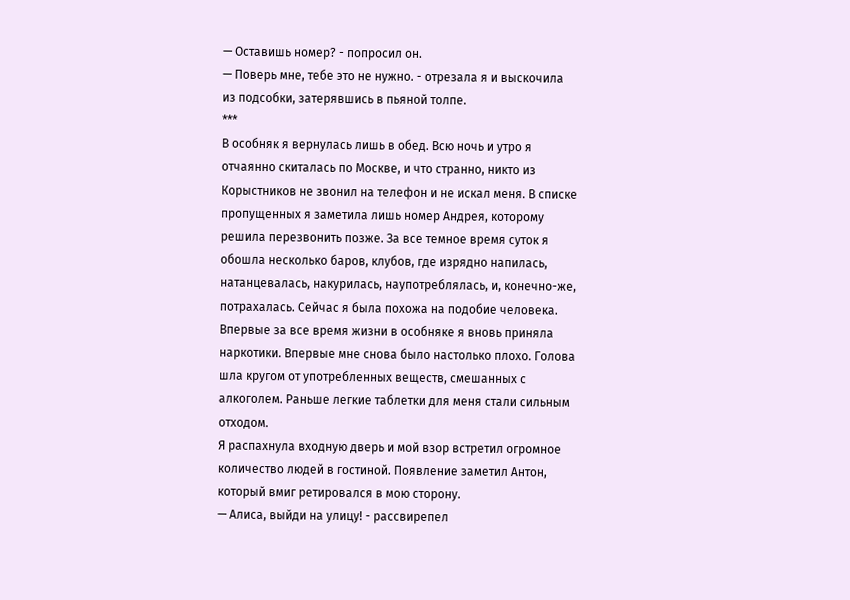— Оставишь номер? - попросил он.
— Поверь мне, тебе это не нужно. - отрезала я и выскочила из подсобки, затерявшись в пьяной толпе.
***
В особняк я вернулась лишь в обед. Всю ночь и утро я отчаянно скиталась по Москве, и что странно, никто из Корыстников не звонил на телефон и не искал меня. В списке пропущенных я заметила лишь номер Андрея, которому решила перезвонить позже. За все темное время суток я обошла несколько баров, клубов, где изрядно напилась, натанцевалась, накурилась, наупотреблялась, и, конечно-же, потрахалась. Сейчас я была похожа на подобие человека. Впервые за все время жизни в особняке я вновь приняла наркотики. Впервые мне снова было настолько плохо. Голова шла кругом от употребленных веществ, смешанных с алкоголем. Раньше легкие таблетки для меня стали сильным отходом.
Я распахнула входную дверь и мой взор встретил огромное количество людей в гостиной. Появление заметил Антон, который вмиг ретировался в мою сторону.
— Алиса, выйди на улицу! - рассвирепел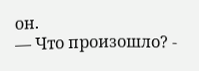он.
— Что произошло? -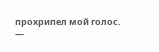прохрипел мой голос.
—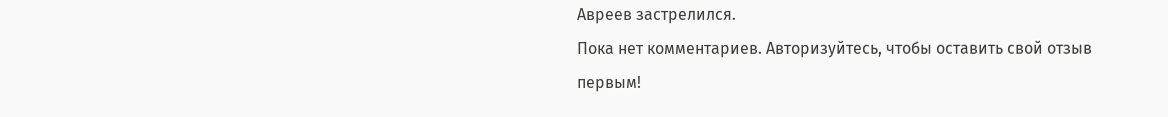Авреев застрелился.
Пока нет комментариев. Авторизуйтесь, чтобы оставить свой отзыв первым!